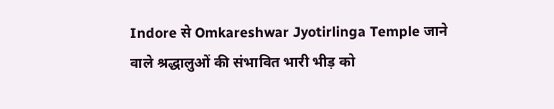Indore से Omkareshwar Jyotirlinga Temple जाने वाले श्रद्धालुओं की संभावित भारी भीड़ को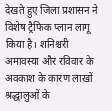देखते हुए जिला प्रशासन ने विशेष ट्रैफिक प्लान लागू किया है। शनिश्चरी अमावस्या और रविवार के अवकाश के कारण लाखों श्रद्धालुओं के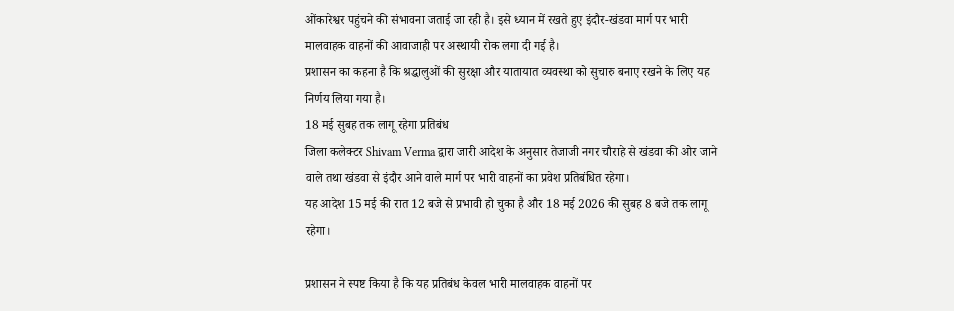ओंकारेश्वर पहुंचने की संभावना जताई जा रही है। इसे ध्यान में रखते हुए इंदौर-खंडवा मार्ग पर भारी मालवाहक वाहनों की आवाजाही पर अस्थायी रोक लगा दी गई है।
प्रशासन का कहना है कि श्रद्धालुओं की सुरक्षा और यातायात व्यवस्था को सुचारु बनाए रखने के लिए यह निर्णय लिया गया है।
18 मई सुबह तक लागू रहेगा प्रतिबंध
जिला कलेक्टर Shivam Verma द्वारा जारी आदेश के अनुसार तेजाजी नगर चौराहे से खंडवा की ओर जाने वाले तथा खंडवा से इंदौर आने वाले मार्ग पर भारी वाहनों का प्रवेश प्रतिबंधित रहेगा।
यह आदेश 15 मई की रात 12 बजे से प्रभावी हो चुका है और 18 मई 2026 की सुबह 8 बजे तक लागू रहेगा।

प्रशासन ने स्पष्ट किया है कि यह प्रतिबंध केवल भारी मालवाहक वाहनों पर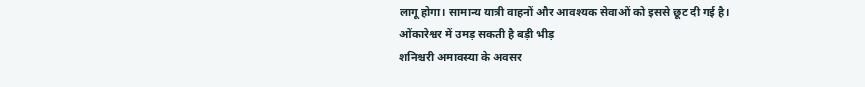लागू होगा। सामान्य यात्री वाहनों और आवश्यक सेवाओं को इससे छूट दी गई है।
ओंकारेश्वर में उमड़ सकती है बड़ी भीड़
शनिश्चरी अमावस्या के अवसर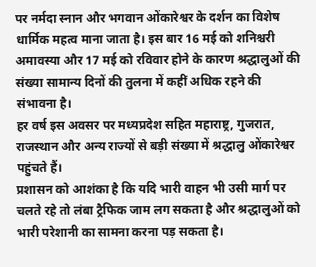पर नर्मदा स्नान और भगवान ओंकारेश्वर के दर्शन का विशेष धार्मिक महत्व माना जाता है। इस बार 16 मई को शनिश्चरी अमावस्या और 17 मई को रविवार होने के कारण श्रद्धालुओं की संख्या सामान्य दिनों की तुलना में कहीं अधिक रहने की संभावना है।
हर वर्ष इस अवसर पर मध्यप्रदेश सहित महाराष्ट्र, गुजरात, राजस्थान और अन्य राज्यों से बड़ी संख्या में श्रद्धालु ओंकारेश्वर पहुंचते हैं।
प्रशासन को आशंका है कि यदि भारी वाहन भी उसी मार्ग पर चलते रहे तो लंबा ट्रैफिक जाम लग सकता है और श्रद्धालुओं को भारी परेशानी का सामना करना पड़ सकता है।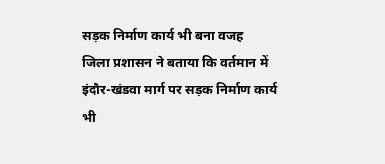सड़क निर्माण कार्य भी बना वजह
जिला प्रशासन ने बताया कि वर्तमान में इंदौर-खंडवा मार्ग पर सड़क निर्माण कार्य भी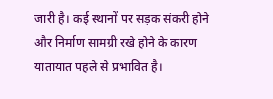जारी है। कई स्थानों पर सड़क संकरी होने और निर्माण सामग्री रखे होने के कारण यातायात पहले से प्रभावित है।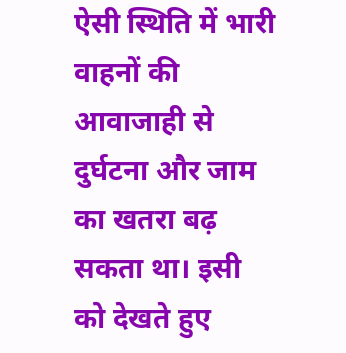ऐसी स्थिति में भारी वाहनों की आवाजाही से दुर्घटना और जाम का खतरा बढ़ सकता था। इसी को देखते हुए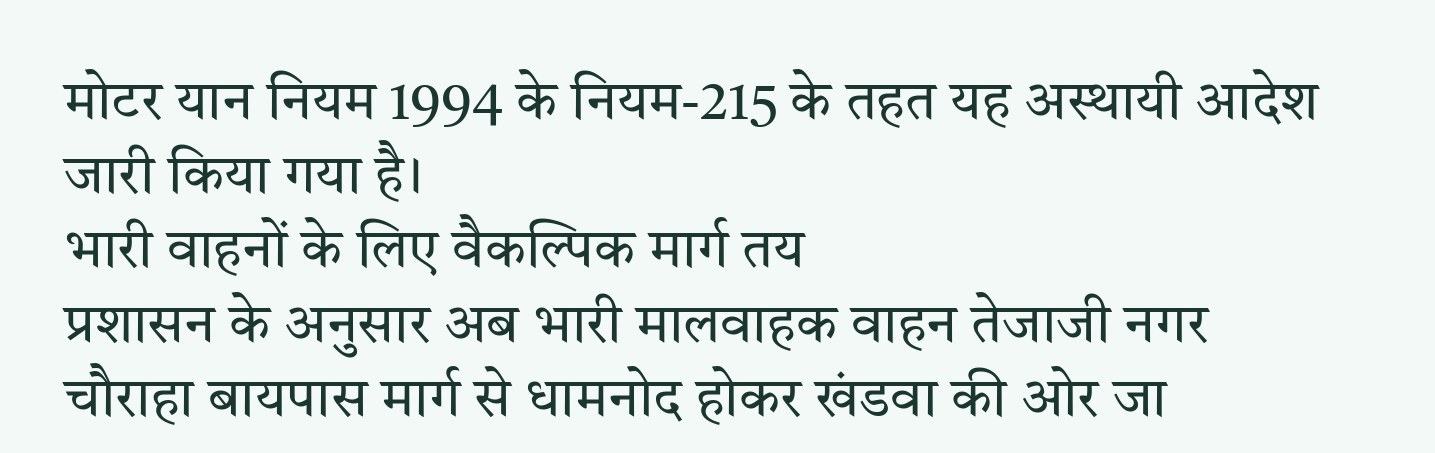मोटर यान नियम 1994 के नियम-215 के तहत यह अस्थायी आदेश जारी किया गया है।
भारी वाहनों के लिए वैकल्पिक मार्ग तय
प्रशासन के अनुसार अब भारी मालवाहक वाहन तेजाजी नगर चौराहा बायपास मार्ग से धामनोद होकर खंडवा की ओर जा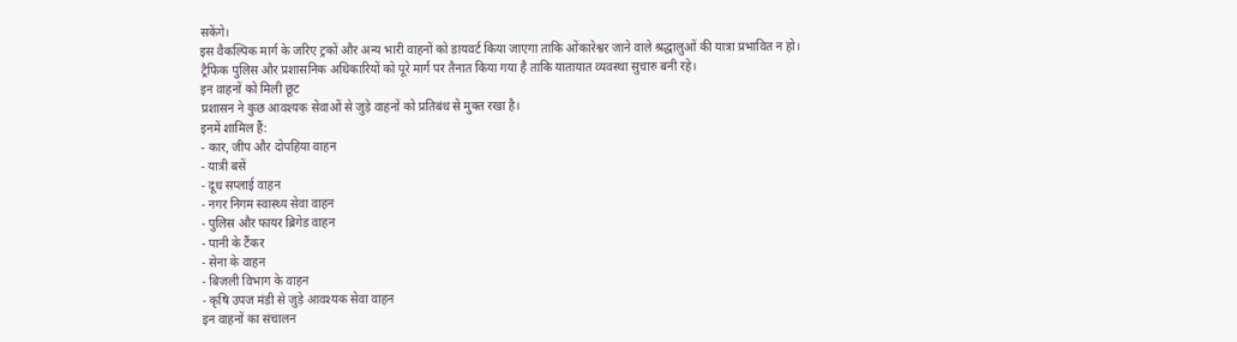सकेंगे।
इस वैकल्पिक मार्ग के जरिए ट्रकों और अन्य भारी वाहनों को डायवर्ट किया जाएगा ताकि ओंकारेश्वर जाने वाले श्रद्धालुओं की यात्रा प्रभावित न हो।
ट्रैफिक पुलिस और प्रशासनिक अधिकारियों को पूरे मार्ग पर तैनात किया गया है ताकि यातायात व्यवस्था सुचारु बनी रहे।
इन वाहनों को मिली छूट
प्रशासन ने कुछ आवश्यक सेवाओं से जुड़े वाहनों को प्रतिबंध से मुक्त रखा है।
इनमें शामिल हैं:
- कार, जीप और दोपहिया वाहन
- यात्री बसें
- दूध सप्लाई वाहन
- नगर निगम स्वास्थ्य सेवा वाहन
- पुलिस और फायर ब्रिगेड वाहन
- पानी के टैंकर
- सेना के वाहन
- बिजली विभाग के वाहन
- कृषि उपज मंडी से जुड़े आवश्यक सेवा वाहन
इन वाहनों का संचालन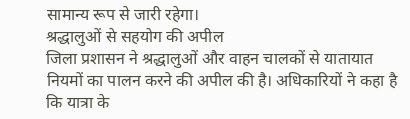सामान्य रूप से जारी रहेगा।
श्रद्धालुओं से सहयोग की अपील
जिला प्रशासन ने श्रद्धालुओं और वाहन चालकों से यातायात नियमों का पालन करने की अपील की है। अधिकारियों ने कहा है कि यात्रा के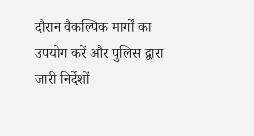दौरान वैकल्पिक मार्गों का उपयोग करें और पुलिस द्वारा जारी निर्देशों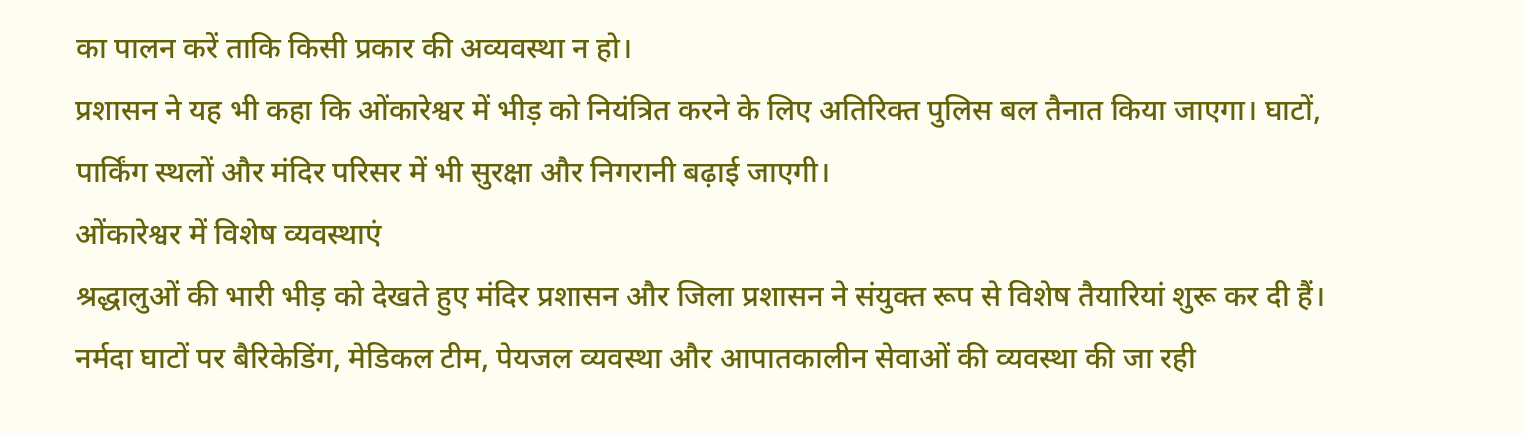का पालन करें ताकि किसी प्रकार की अव्यवस्था न हो।
प्रशासन ने यह भी कहा कि ओंकारेश्वर में भीड़ को नियंत्रित करने के लिए अतिरिक्त पुलिस बल तैनात किया जाएगा। घाटों, पार्किंग स्थलों और मंदिर परिसर में भी सुरक्षा और निगरानी बढ़ाई जाएगी।
ओंकारेश्वर में विशेष व्यवस्थाएं
श्रद्धालुओं की भारी भीड़ को देखते हुए मंदिर प्रशासन और जिला प्रशासन ने संयुक्त रूप से विशेष तैयारियां शुरू कर दी हैं।
नर्मदा घाटों पर बैरिकेडिंग, मेडिकल टीम, पेयजल व्यवस्था और आपातकालीन सेवाओं की व्यवस्था की जा रही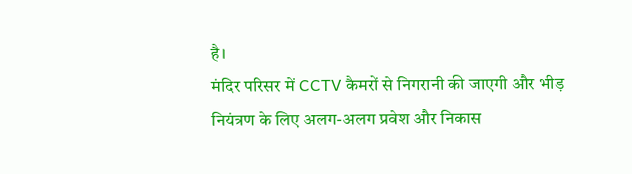है।
मंदिर परिसर में CCTV कैमरों से निगरानी की जाएगी और भीड़ नियंत्रण के लिए अलग-अलग प्रवेश और निकास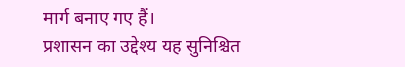मार्ग बनाए गए हैं।
प्रशासन का उद्देश्य यह सुनिश्चित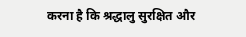करना है कि श्रद्धालु सुरक्षित और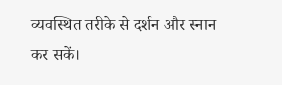व्यवस्थित तरीके से दर्शन और स्नान कर सकें।